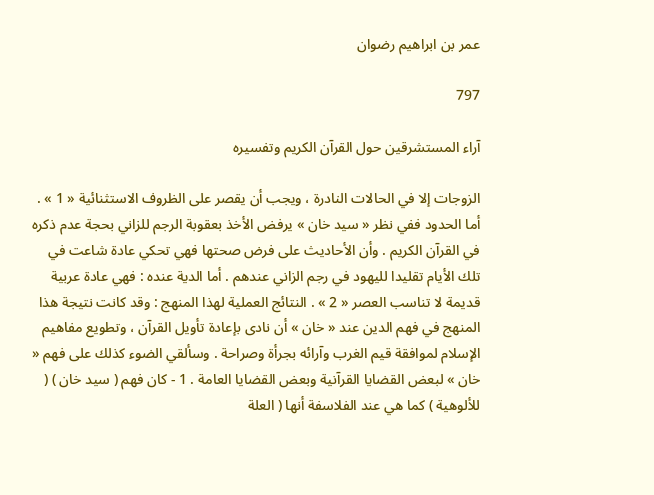عمر بن ابراهيم رضوان

797

آراء المستشرقين حول القرآن الكريم وتفسيره

الزوجات إلا في الحالات النادرة ، ويجب أن يقصر على الظروف الاستثنائية « 1 » . أما الحدود ففي نظر « سيد خان » يرفض الأخذ بعقوبة الرجم للزاني بحجة عدم ذكره في القرآن الكريم . وأن الأحاديث على فرض صحتها فهي تحكي عادة شاعت في تلك الأيام تقليدا لليهود في رجم الزاني عندهم . أما الدية عنده : فهي عادة عربية قديمة لا تناسب العصر « 2 » . النتائج العملية لهذا المنهج : وقد كانت نتيجة هذا المنهج في فهم الدين عند « خان » أن نادى بإعادة تأويل القرآن ، وتطويع مفاهيم الإسلام لموافقة قيم الغرب وآرائه بجرأة وصراحة . وسألقي الضوء كذلك على فهم « خان » لبعض القضايا القرآنية وبعض القضايا العامة . 1 - كان فهم ( سيد خان ) ( للألوهية ) كما هي عند الفلاسفة أنها ( العلة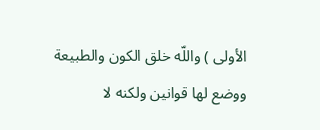الأولى ) واللّه خلق الكون والطبيعة ووضع لها قوانين ولكنه لا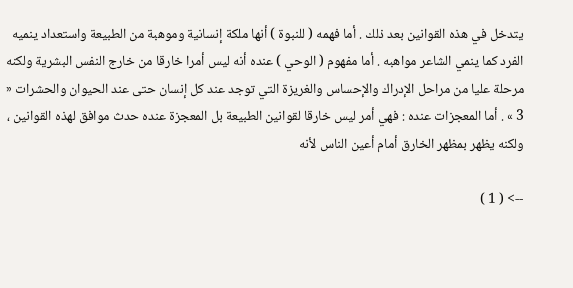يتدخل في هذه القوانين بعد ذلك . أما فهمه ( للنبوة ) أنها ملكة إنسانية وموهبة من الطبيعة واستعداد ينميه الفرد كما ينمي الشاعر مواهبه . أما مفهوم ( الوحي ) عنده أنه ليس أمرا خارقا من خارج النفس البشرية ولكنه مرحلة عليا من مراحل الإدراك والإحساس والغريزة التي توجد عند كل إنسان حتى عند الحيوان والحشرات « 3 » . أما المعجزات عنده : فهي أمر ليس خارقا لقوانين الطبيعة بل المعجزة عنده حدث موافق لهذه القوانين ، ولكنه يظهر بمظهر الخارق أمام أعين الناس لأنه

--> ( 1 )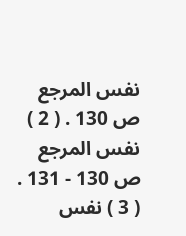نفس المرجع ص 130 . ( 2 ) نفس المرجع ص 130 - 131 . ( 3 ) نفس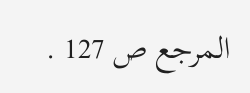المرجع ص 127 .